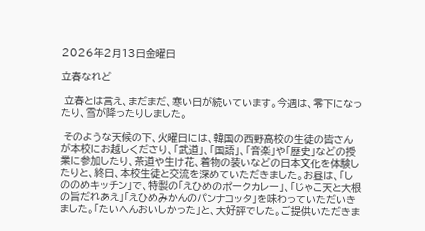2026年2月13日金曜日

立春なれど

 立春とは言え、まだまだ、寒い日が続いています。今週は、零下になったり、雪が降ったりしました。

 そのような天候の下、火曜日には、韓国の西野高校の生徒の皆さんが本校にお越しくださり、「武道」、「国語」、「音楽」や「歴史」などの授業に参加したり、茶道や生け花、着物の装いなどの日本文化を体験したりと、終日、本校生徒と交流を深めていただきました。お昼は、「しののめキッチン」で、特製の「えひめのポークカレー」、「じゃこ天と大根の旨だれあえ」「えひめみかんのパンナコッタ」を味わっていただいきました。「たいへんおいしかった」と、大好評でした。ご提供いただきま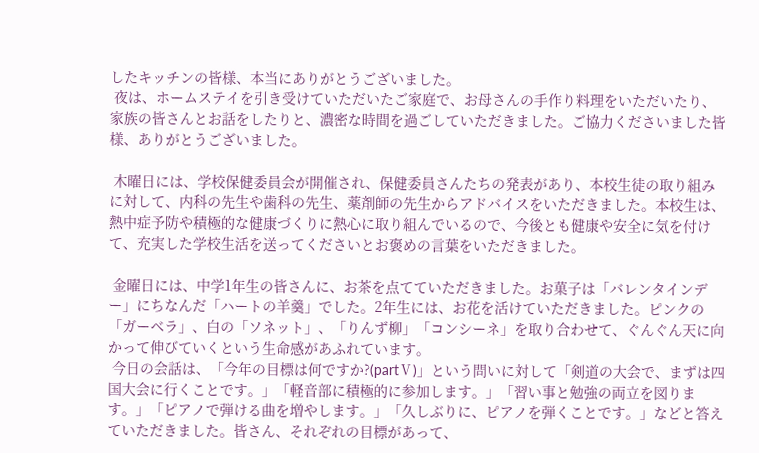したキッチンの皆様、本当にありがとうございました。
 夜は、ホームステイを引き受けていただいたご家庭で、お母さんの手作り料理をいただいたり、家族の皆さんとお話をしたりと、濃密な時間を過ごしていただきました。ご協力くださいました皆様、ありがとうございました。

 木曜日には、学校保健委員会が開催され、保健委員さんたちの発表があり、本校生徒の取り組みに対して、内科の先生や歯科の先生、薬剤師の先生からアドバイスをいただきました。本校生は、熱中症予防や積極的な健康づくりに熱心に取り組んでいるので、今後とも健康や安全に気を付けて、充実した学校生活を送ってくださいとお褒めの言葉をいただきました。

 金曜日には、中学1年生の皆さんに、お茶を点てていただきました。お菓子は「バレンタインデー」にちなんだ「ハートの羊羹」でした。2年生には、お花を活けていただきました。ピンクの「ガーベラ」、白の「ソネット」、「りんず柳」「コンシーネ」を取り合わせて、ぐんぐん天に向かって伸びていくという生命感があふれています。
 今日の会話は、「今年の目標は何ですか?(partⅤ)」という問いに対して「剣道の大会で、まずは四国大会に行くことです。」「軽音部に積極的に参加します。」「習い事と勉強の両立を図ります。」「ピアノで弾ける曲を増やします。」「久しぶりに、ピアノを弾くことです。」などと答えていただきました。皆さん、それぞれの目標があって、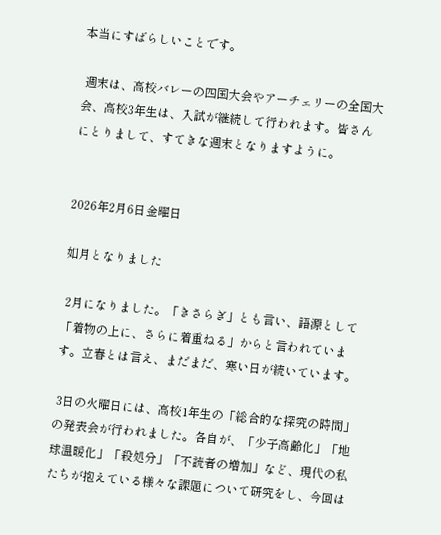本当にすばらしいことです。

 週末は、高校バレーの四国大会やアーチェリーの全国大会、高校3年生は、入試が継続して行われます。皆さんにとりまして、すてきな週末となりますように。


2026年2月6日金曜日

如月となりました

 2月になりました。「きさらぎ」とも言い、語源として「着物の上に、さらに着重ねる」からと言われています。立春とは言え、まだまだ、寒い日が続いています。

 3日の火曜日には、高校1年生の「総合的な探究の時間」の発表会が行われました。各自が、「少子高齢化」「地球温暖化」「殺処分」「不読者の増加」など、現代の私たちが抱えている様々な課題について研究をし、今回は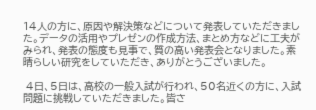14人の方に、原因や解決策などについて発表していただきました。データの活用やプレゼンの作成方法、まとめ方などに工夫がみられ、発表の態度も見事で、質の高い発表会となりました。素晴らしい研究をしていただき、ありがとうございました。

 4日、5日は、高校の一般入試が行われ、50名近くの方に、入試問題に挑戦していただきました。皆さ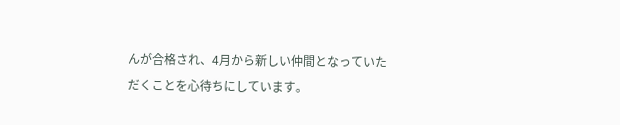んが合格され、4月から新しい仲間となっていただくことを心待ちにしています。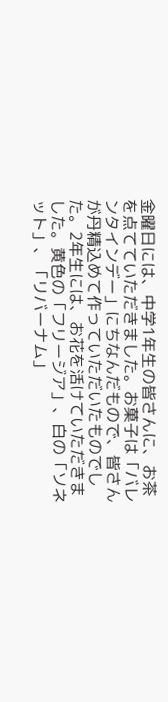金曜日には、中学1年生の皆さんに、お茶を点てていただきました。お菓子は「バレンタインデー」にちなんだもので、皆さんが丹精込めて作っていただいたものでした。2年生には、お花を活けていただきました。黄色の「フリージア」、白の「ソネット」、「リバーナム」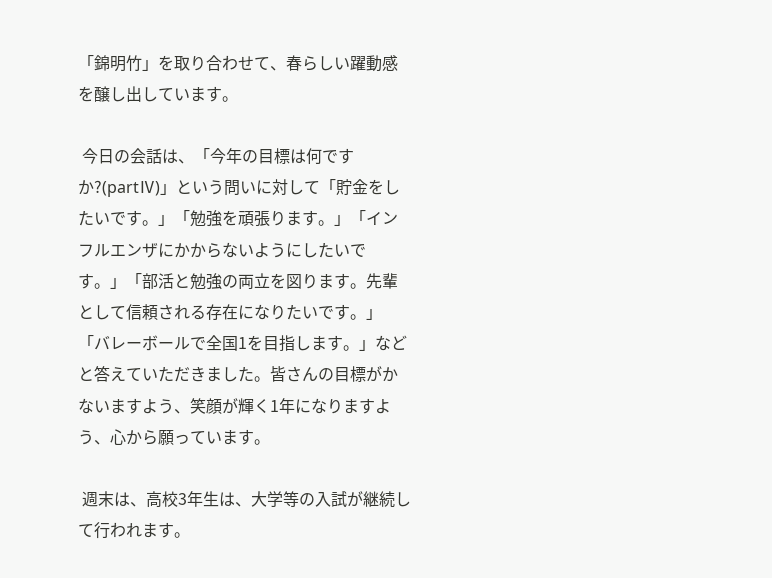「錦明竹」を取り合わせて、春らしい躍動感を醸し出しています。

 今日の会話は、「今年の目標は何ですか?(partⅣ)」という問いに対して「貯金をしたいです。」「勉強を頑張ります。」「インフルエンザにかからないようにしたいです。」「部活と勉強の両立を図ります。先輩として信頼される存在になりたいです。」「バレーボールで全国1を目指します。」などと答えていただきました。皆さんの目標がかないますよう、笑顔が輝く1年になりますよう、心から願っています。

 週末は、高校3年生は、大学等の入試が継続して行われます。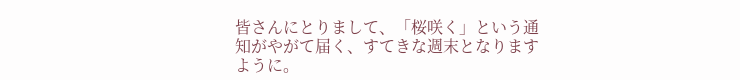皆さんにとりまして、「桜咲く」という通知がやがて届く、すてきな週末となりますように。